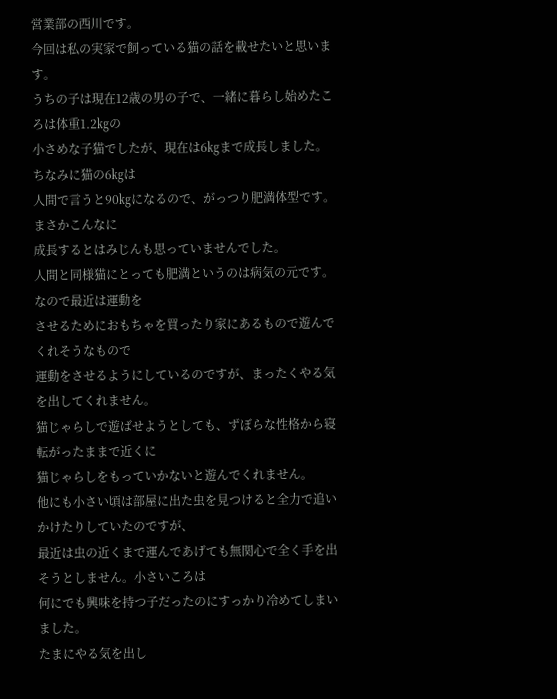営業部の西川です。
今回は私の実家で飼っている猫の話を載せたいと思います。
うちの子は現在12歳の男の子で、一緒に暮らし始めたころは体重1.2㎏の
小さめな子猫でしたが、現在は6㎏まで成長しました。ちなみに猫の6㎏は
人間で言うと90㎏になるので、がっつり肥満体型です。まさかこんなに
成長するとはみじんも思っていませんでした。
人間と同様猫にとっても肥満というのは病気の元です。なので最近は運動を
させるためにおもちゃを買ったり家にあるもので遊んでくれそうなもので
運動をさせるようにしているのですが、まったくやる気を出してくれません。
猫じゃらしで遊ばせようとしても、ずぼらな性格から寝転がったままで近くに
猫じゃらしをもっていかないと遊んでくれません。
他にも小さい頃は部屋に出た虫を見つけると全力で追いかけたりしていたのですが、
最近は虫の近くまで運んであげても無関心で全く手を出そうとしません。小さいころは
何にでも興味を持つ子だったのにすっかり冷めてしまいました。
たまにやる気を出し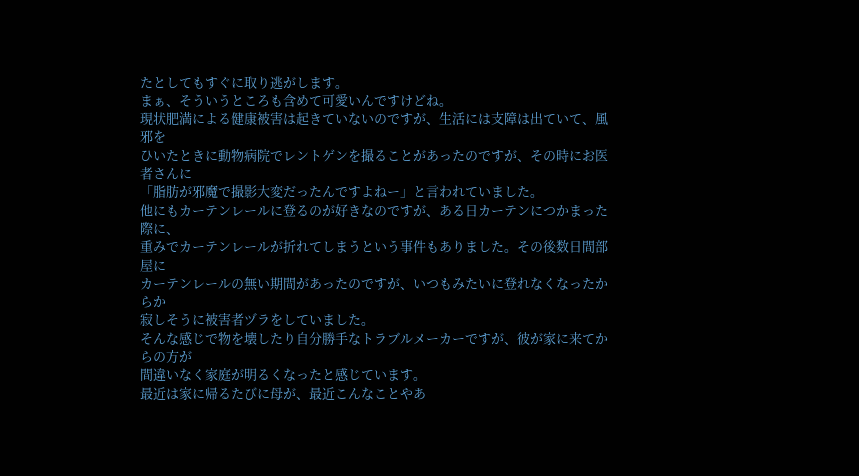たとしてもすぐに取り逃がします。
まぁ、そういうところも含めて可愛いんですけどね。
現状肥満による健康被害は起きていないのですが、生活には支障は出ていて、風邪を
ひいたときに動物病院でレントゲンを撮ることがあったのですが、その時にお医者さんに
「脂肪が邪魔で撮影大変だったんですよねー」と言われていました。
他にもカーテンレールに登るのが好きなのですが、ある日カーテンにつかまった際に、
重みでカーテンレールが折れてしまうという事件もありました。その後数日間部屋に
カーテンレールの無い期間があったのですが、いつもみたいに登れなくなったからか
寂しそうに被害者ヅラをしていました。
そんな感じで物を壊したり自分勝手なトラブルメーカーですが、彼が家に来てからの方が
間違いなく家庭が明るくなったと感じています。
最近は家に帰るたびに母が、最近こんなことやあ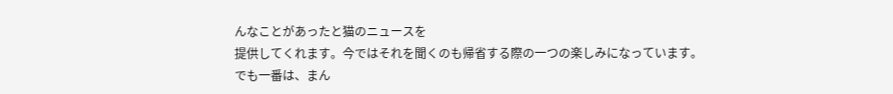んなことがあったと猫のニュースを
提供してくれます。今ではそれを聞くのも帰省する際の一つの楽しみになっています。
でも一番は、まん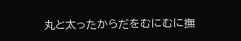丸と太ったからだをむにむに撫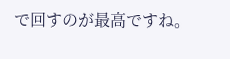で回すのが最高ですね。